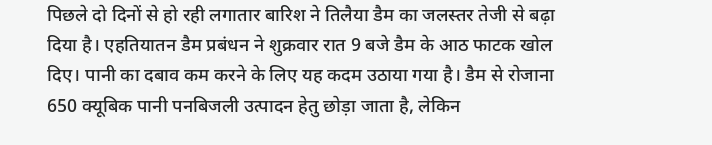पिछले दो दिनों से हो रही लगातार बारिश ने तिलैया डैम का जलस्तर तेजी से बढ़ा दिया है। एहतियातन डैम प्रबंधन ने शुक्रवार रात 9 बजे डैम के आठ फाटक खोल दिए। पानी का दबाव कम करने के लिए यह कदम उठाया गया है। डैम से रोजाना 650 क्यूबिक पानी पनबिजली उत्पादन हेतु छोड़ा जाता है, लेकिन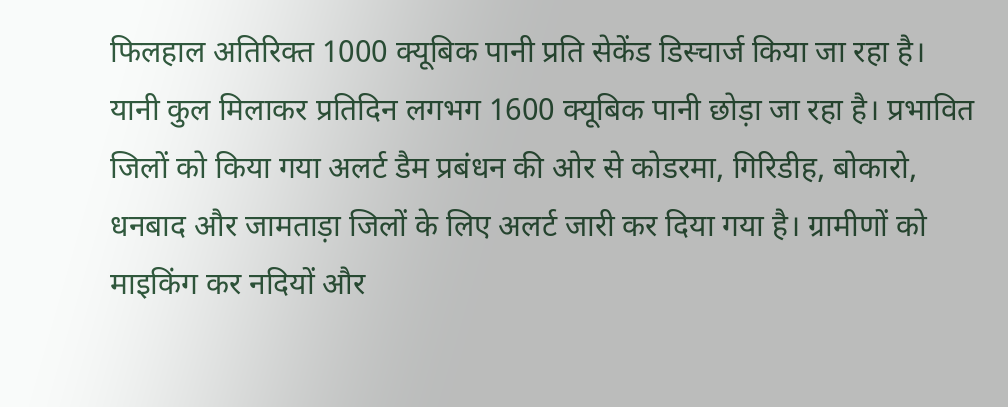फिलहाल अतिरिक्त 1000 क्यूबिक पानी प्रति सेकेंड डिस्चार्ज किया जा रहा है। यानी कुल मिलाकर प्रतिदिन लगभग 1600 क्यूबिक पानी छोड़ा जा रहा है। प्रभावित जिलों को किया गया अलर्ट डैम प्रबंधन की ओर से कोडरमा, गिरिडीह, बोकारो, धनबाद और जामताड़ा जिलों के लिए अलर्ट जारी कर दिया गया है। ग्रामीणों को माइकिंग कर नदियों और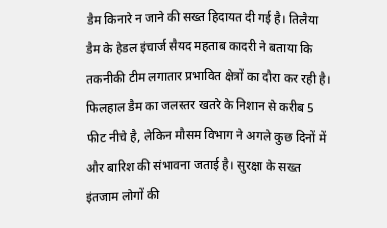डैम किनारे न जाने की सख्त हिदायत दी गई है। तिलैया डैम के हेडल इंचार्ज सैयद महताब कादरी ने बताया कि तकनीकी टीम लगातार प्रभावित क्षेत्रों का दौरा कर रही है। फिलहाल डैम का जलस्तर खतरे के निशान से करीब 5 फीट नीचे है, लेकिन मौसम विभाग ने अगले कुछ दिनों में और बारिश की संभावना जताई है। सुरक्षा के सख्त इंतजाम लोगों की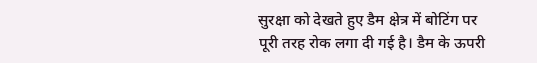सुरक्षा को देखते हुए डैम क्षेत्र में बोटिंग पर पूरी तरह रोक लगा दी गई है। डैम के ऊपरी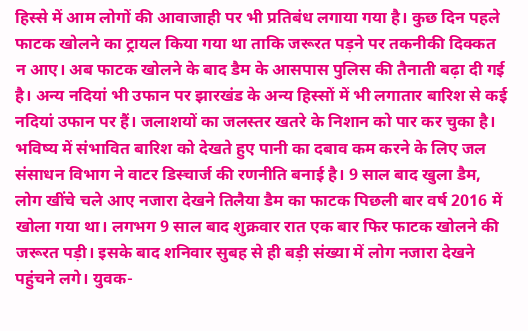हिस्से में आम लोगों की आवाजाही पर भी प्रतिबंध लगाया गया है। कुछ दिन पहले फाटक खोलने का ट्रायल किया गया था ताकि जरूरत पड़ने पर तकनीकी दिक्कत न आए। अब फाटक खोलने के बाद डैम के आसपास पुलिस की तैनाती बढ़ा दी गई है। अन्य नदियां भी उफान पर झारखंड के अन्य हिस्सों में भी लगातार बारिश से कई नदियां उफान पर हैं। जलाशयों का जलस्तर खतरे के निशान को पार कर चुका है। भविष्य में संभावित बारिश को देखते हुए पानी का दबाव कम करने के लिए जल संसाधन विभाग ने वाटर डिस्चार्ज की रणनीति बनाई है। 9 साल बाद खुला डैम, लोग खींचे चले आए नजारा देखने तिलैया डैम का फाटक पिछली बार वर्ष 2016 में खोला गया था। लगभग 9 साल बाद शुक्रवार रात एक बार फिर फाटक खोलने की जरूरत पड़ी। इसके बाद शनिवार सुबह से ही बड़ी संख्या में लोग नजारा देखने पहुंचने लगे। युवक-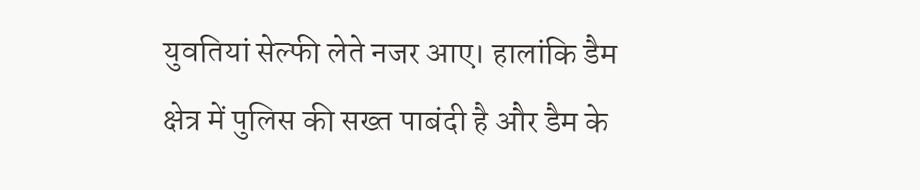युवतियां सेल्फी लेते नजर आए। हालांकि डैम क्षेत्र में पुलिस की सख्त पाबंदी है और डैम के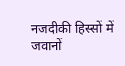नजदीकी हिस्सों में जवानों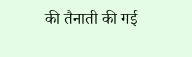की तैनाती की गई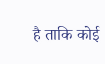है ताकि कोई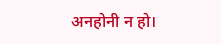अनहोनी न हो।